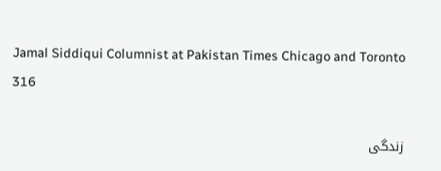Jamal Siddiqui Columnist at Pakistan Times Chicago and Toronto 316

زندگی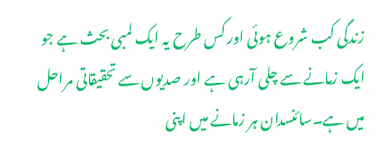زندگی کب شروع ہوئی اور کس طرح یہ ایک لمبی بحث ہے جو ایک زمانے سے چلی آرہی ہے اور صدیوں سے تحقیقاتی مراحل میں ہے۔سائنسدان ہر زمانے میں اپنی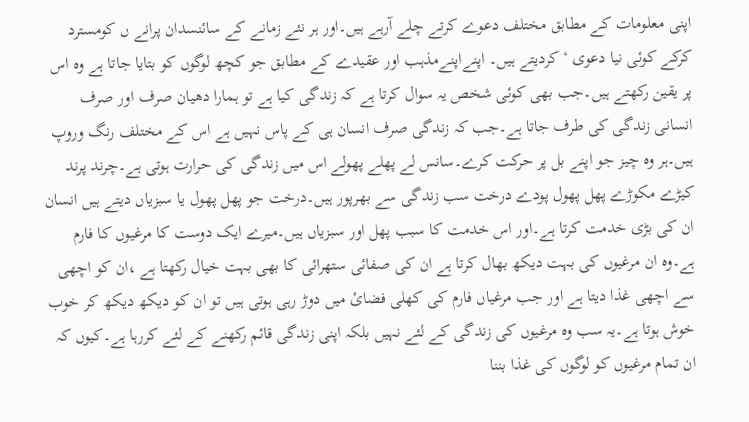اپنی معلومات کے مطابق مختلف دعوے کرتے چلے آرہے ہیں۔اور ہر نئے زمانے کے سائنسدان پرانے ں کومسترد کرکے کوئی نیا دعوی ‘ کردیتے ہیں۔ اپنےاپنےمذہب اور عقیدے کے مطابق جو کچھ لوگوں کو بتایا جاتا ہے وہ اس پر یقین رکھتے ہیں۔جب بھی کوئی شخص یہ سوال کرتا ہے کہ زندگی کیا ہے تو ہمارا دھیان صرف اور صرف انسانی زندگی کی طرف جاتا ہے۔جب کہ زندگی صرف انسان ہی کے پاس نہیں ہے اس کے مختلف رنگ وروپ ہیں۔ہر وہ چیز جو اپنے بل پر حرکت کرے۔سانس لے پھلے پھولے اس میں زندگی کی حرارت ہوتی ہے۔چرند پرند کیڑے مکوڑے پھل پھول پودے درخت سب زندگی سے بھرپور ہیں۔درخت جو پھل پھول یا سبزیاں دیتے ہیں انسان ان کی بڑی خدمت کرتا ہے۔اور اس خدمت کا سبب پھل اور سبزیاں ہیں۔میرے ایک دوست کا مرغیوں کا فارم ہے۔وہ ان مرغیوں کی بہت دیکھ بھال کرتا ہے ان کی صفائی ستھرائی کا بھی بہت خیال رکھتا ہے ،ان کو اچھی سے اچھی غذا دیتا ہے اور جب مرغیاں فارم کی کھلی فضائ میں دوڑ رہی ہوتی ہیں تو ان کو دیکھ دیکھ کر خوب خوش ہوتا ہے۔یہ سب وہ مرغیوں کی زندگی کے لئے نہیں بلکہ اپنی زندگی قائم رکھنے کے لئے کررہا ہے۔کیوں کہ ان تمام مرغیوں کو لوگوں کی غذا بننا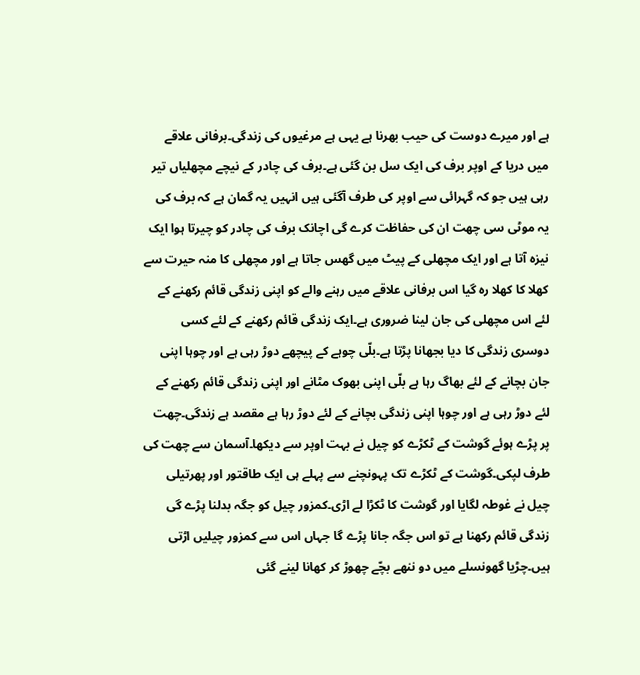ہے اور میرے دوست کی حیب بھرنا ہے یہی ہے مرغیوں کی زندگی۔برفانی علاقے میں دریا کے اوپر برف کی ایک سل بن گئی ہے۔برف کی چادر کے نیچے مچھلیاں تیر رہی ہیں جو کہ گہرائی سے اوپر کی طرف آگئی ہیں انہیں یہ گمان ہے کہ برف کی یہ موٹی سی چھت ان کی حفاظت کرے گی اچانک برف کی چادر کو چیرتا ہوا ایک نیزہ آتا ہے اور ایک مچھلی کے پیٹ میں گھس جاتا ہے اور مچھلی کا منہ حیرت سے کھلا کا کھلا رہ گیا اس برفانی علاقے میں رہنے والے کو اپنی زندگی قائم رکھنے کے لئے اس مچھلی کی جان لینا ضروری ہے۔ایک زندگی قائم رکھنے کے لئے کسی دوسری زندگی کا دیا بجھانا پڑتا ہے۔بلّی چوہے کے پیچھے دوڑ رہی ہے اور چوہا اپنی جان بچانے کے لئے بھاگ رہا ہے بلّی اپنی بھوک مٹانے اور اپنی زندگی قائم رکھنے کے لئے دوڑ رہی ہے اور چوہا اپنی زندگی بچانے کے لئے دوڑ رہا ہے مقصد ہے زندگی۔چھت پر پڑے ہوئے گوشت کے ٹکڑے کو چیل نے بہت اوپر سے دیکھا۔آسمان سے چھت کی طرف لپکی۔گوشت کے ٹکڑے تک پہونچنے سے پہلے ہی ایک طاقتور اور پھرتیلی چیل نے غوطہ لگایا اور گوشت کا ٹکڑا لے اڑی۔کمزور چیل کو جگہ بدلنا پڑے گی زندگی قائم رکھنا ہے تو اس جگہ جانا پڑے گا جہاں اس سے کمزور چیلیں اڑتی ہیں۔چڑیا گھونسلے میں دو ننھے بچّے چھوڑ کر کھانا لینے گئی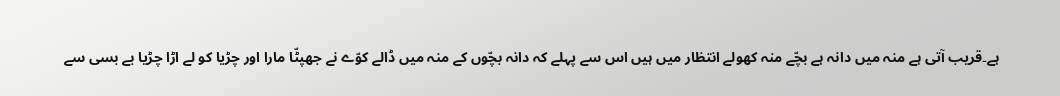ہے۔قریب آتی ہے منہ میں دانہ ہے بچّے منہ کھولے انتظار میں ہیں اس سے پہلے کہ دانہ بچّوں کے منہ میں ڈالے کوّے نے جھپٹّا مارا اور چڑیا کو لے اڑا چڑیا بے بسی سے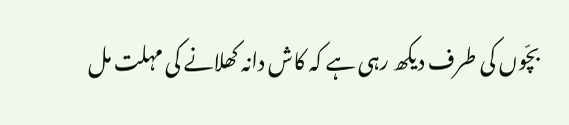بچّوں کی طرف دیکھ رہی ہے کہ کاش دانہ کھلانے کی مہلت مل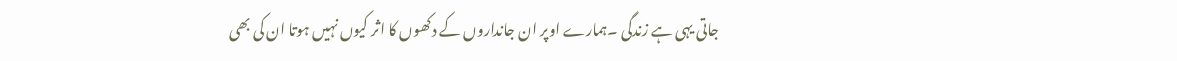جاتی یہی ہے زندگی ۔ہمارے اوپر ان جانداروں کے دکھوں کا اثر کیوں نہیں ہوتا ان کی بھی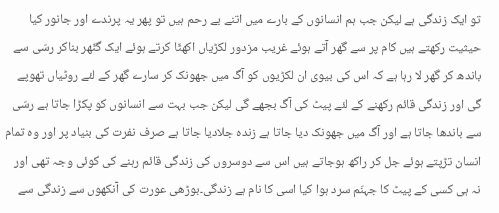تو ایک زندگی ہے لیکن جب ہم انسانوں کے بارے میں اتنے بے رحم ہیں تو پھر یہ پرندے اور جانور کیا حیثیت رکھتے ہیں کام پر سے گھر آتے ہوئے غریب مزدور لکڑیاں اکھٹّا کرتے ہوئے ایک گٹّھر بناکر رسّی سے باندھ کر گھر لا رہا ہے کہ اس کی بیوی ان لکڑیوں کو آگ میں جھونک کر سارے گھر کے لئے روٹیاں تھوپے گی اور زندگی قائم رکھنے کے لئے پیٹ کی آگ بجھے گی لیکن جب بہت سے انسانوں کو پکڑا جاتا ہے رسّی سے باندھا جاتا ہے اور آگ میں جھونک دیا جاتا ہے زندہ جلادیا جاتا ہے صرف نفرت کی بنیاد پر اور وہ تمام انسان تڑپتے ہوئے جل کر راکھ ہوجاتے ہیں اس سے دوسروں کی زندگی قائم رہنے کی کوئی وجہ تھی اور نہ ہی کسی کے پیٹ کا جہنّم سرد ہوا کیا اسی کا نام ہے زندگی۔بوڑھی عورت کی آنکھوں سے زندگی سے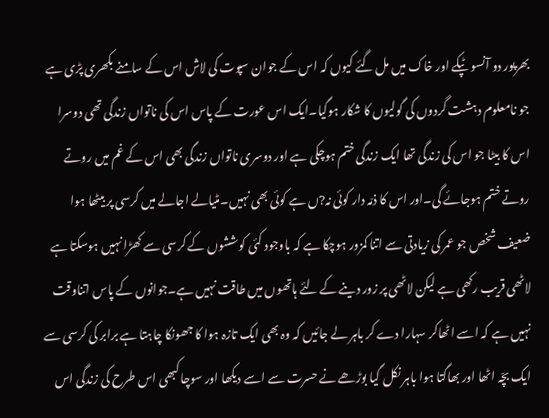بھرپور دو آنسو ٹپکے اور خاک میں مل گئے کیوں کہ اس کے جوان سپوت کی لاش اس کے سامنے بکھری پڑی ہے جو نامعلوم دہشت گردوں کی گولیوں کا شکار ہوگیا۔ایک اس عورت کے پاس اس کی ناتواں زندگی تھی دوسرا اس کا بیٹا جو اس کی زندگی تھا ایک زندگی ختم ہوچکی ہے اور دوسری ناتواں زندگی بھی اس کے غم میں روتے روتے ختم ہوجائے گی۔اور اس کا ذمّہ دار کوئی نہ?ں ہے کوئی بھی نہیں۔مٹیالے اجالے میں کرسی پر بیٹھا ہوا ضعیف شخص جو عمر کی زیادتی سے اتنا کمزور ہوچکا ہے کہ باوجود کئی کوششوں کے کرسی سے کھڑا نہیں ہوسکتا ہے لاٹھی قریب رکھی ہے لیکن لاٹھی پر زور دینے کے لئے ہاتھوں میں طاقت نہیں ہے۔جوانوں کے پاس اتناوقت نہیں ہے کہ اسے اٹھاکر سہارا دے کر باہر لے جائیں کہ وہ بھی ایک تازہ ہوا کا جھونکا چاہتا ہے برابر کی کرسی سے ایک بچّہ اٹھا اور بھاگتا ہوا باہر نکل گیا بوڑھے نے حسرت سے اسے دیکھا اور سوچا کبھی اس طرح کی زندگی اس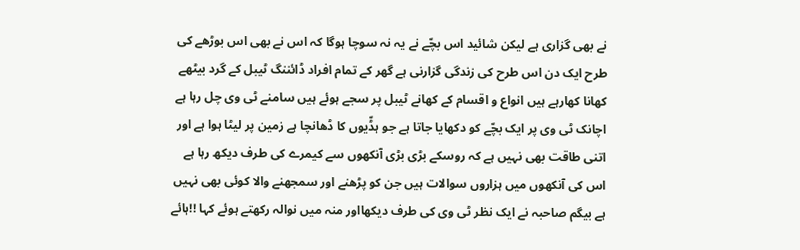نے بھی گزاری ہے لیکن شائید اس بچّے نے یہ نہ سوچا ہوگا کہ اس نے بھی اس بوڑھے کی طرح ایک دن اس طرح کی زندگی گزارنی ہے گھر کے تمام افراد ڈائننگ ٹیبل کے گرد بیٹھے کھانا کھارہے ہیں انواع و اقسام کے کھانے ٹیبل پر سجے ہوئے ہیں سامنے ٹی وی چل رہا ہے اچانک ٹی وی پر ایک بچّے کو دکھایا جاتا ہے جو ہڈّیوں کا ڈھانچا ہے زمین پر لیٹا ہوا ہے اور اتنی طاقت بھی نہیں ہے کہ روسکے بڑی بڑی آنکھوں سے کیمرے کی طرف دیکھ رہا ہے اس کی آنکھوں میں ہزاروں سوالات ہیں جن کو پڑھنے اور سمجھنے والا کوئی بھی نہیں ہے بیگم صاحبہ نے ایک نظر ٹی وی کی طرف دیکھااور منہ میں نوالہ رکھتے ہوئے کہا !!ہائے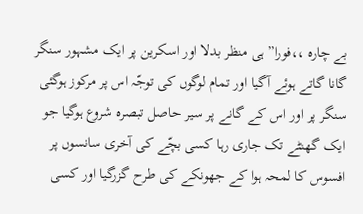بے چارہ ،،فورا” ہی منظر بدلا اور اسکرین پر ایک مشہور سنگر گانا گاتے ہوئے آگیا اور تمام لوگوں کی توجّہ اس پر مرکوز ہوگئی سنگر پر اور اس کے گانے پر سیر حاصل تبصرہ شروع ہوگیا جو ایک گھنٹے تک جاری رہا کسی بچّے کی آخری سانسوں پر افسوس کا لمحہ ہوا کے جھونکے کی طرح گزرگیا اور کسی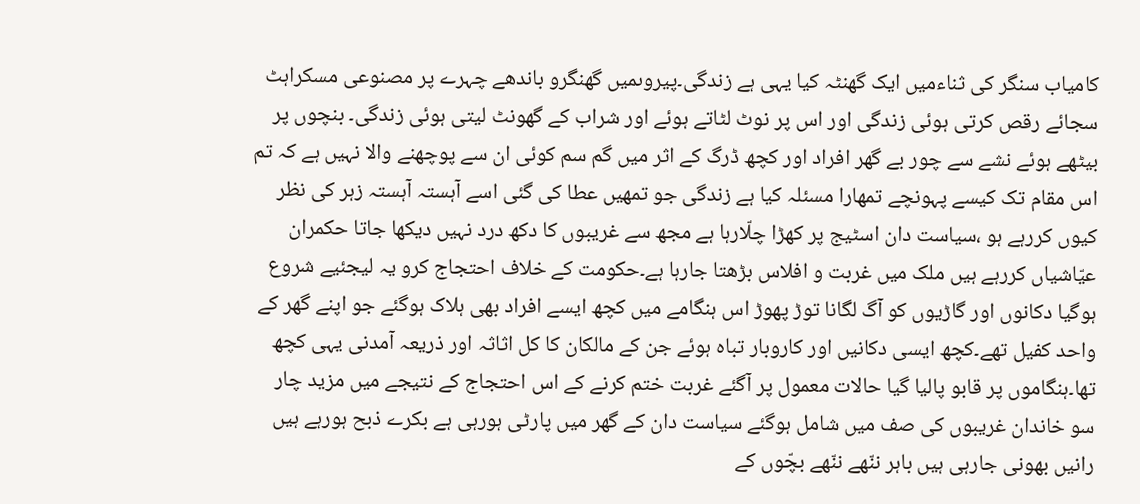کامیاب سنگر کی ثناءمیں ایک گھنٹہ کیا یہی ہے زندگی۔پیروںمیں گھنگرو باندھے چہرے پر مصنوعی مسکراہٹ سجائے رقص کرتی ہوئی زندگی اور اس پر نوٹ لٹاتے ہوئے اور شراب کے گھونٹ لیتی ہوئی زندگی۔ بنچوں پر بیٹھے ہوئے نشے سے چور بے گھر افراد اور کچھ ڈرگ کے اثر میں گم سم کوئی ان سے پوچھنے والا نہیں ہے کہ تم اس مقام تک کیسے پہونچے تمھارا مسئلہ کیا ہے زندگی جو تمھیں عطا کی گئی اسے آہستہ آہستہ زہر کی نظر کیوں کررہے ہو ،سیاست دان اسٹیج پر کھڑا چلّارہا ہے مجھ سے غریبوں کا دکھ درد نہیں دیکھا جاتا حکمران عیّاشیاں کررہے ہیں ملک میں غربت و افلاس بڑھتا جارہا ہے۔حکومت کے خلاف احتجاج کرو یہ لیجئیے شروع ہوگیا دکانوں اور گاڑیوں کو آگ لگانا توڑ پھوڑ اس ہنگامے میں کچھ ایسے افراد بھی ہلاک ہوگئے جو اپنے گھر کے واحد کفیل تھے۔کچھ ایسی دکانیں اور کاروبار تباہ ہوئے جن کے مالکان کا کل اثاثہ اور ذریعہ آمدنی یہی کچھ تھا۔ہنگاموں پر قابو پالیا گیا حالات معمول پر آگئے غربت ختم کرنے کے اس احتجاج کے نتیجے میں مزید چار سو خاندان غریبوں کی صف میں شامل ہوگئے سیاست دان کے گھر میں پارٹی ہورہی ہے بکرے ذبح ہورہے ہیں رانیں بھونی جارہی ہیں باہر ننّھے ننّھے بچّوں کے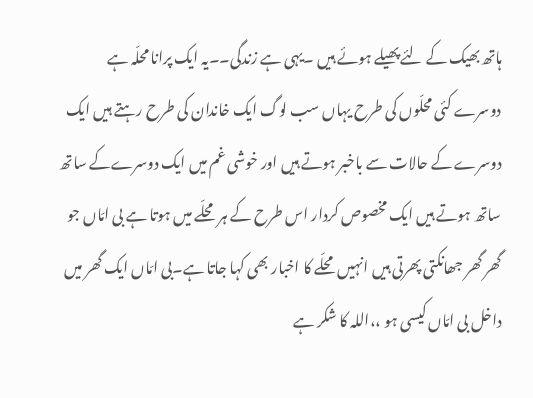ہاتھ بھیک کے لئے پھیلے ہوئے ہیں ۔یہی ہے زندگی۔۔یہ ایک پرانا محلّہ ہے دوسرے کئی محلّوں کی طرح یہاں سب لوگ ایک خاندان کی طرح رہتے ہیں ایک دوسرے کے حالات سے باخبر ہوتے ہیں اور خوشی غم میں ایک دوسرےکے ساتھ ساتھ ہوتے ہیں ایک مخصوص کردار اس طرح کے ہر محلّے میں ہوتا ہے بی امّاں جو گھر گھر جھانکتی پھرتی ہیں انہیں محلّے کا اخبار بھی کہا جاتا ہے۔بی امّاں ایک گھر میں داخل بی امّاں کیسی ہو ،،اللہ کا شکر ہے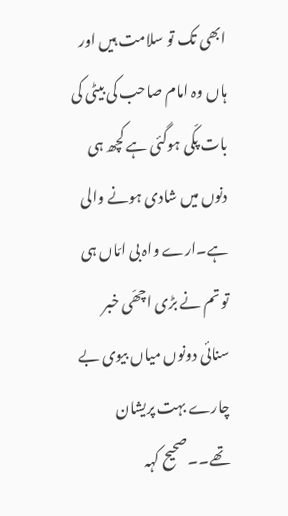ابھی تک تو سلامت ہیں اور ہاں وہ امام صاحب کی بیٹی کی بات پکّی ہوگئی ہے کچھ ہی دنوں میں شادی ہونے والی ہے۔ارے واہ بی امّاں ہی تو تم نے بڑی اچھّی خبر سنائی دونوں میاں بیوی بے چارے بہت پریشان تھے۔۔صحیح کہہ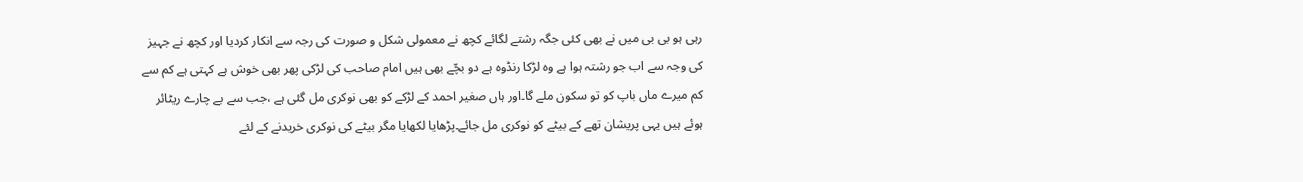رہی ہو بی بی میں نے بھی کئی جگہ رشتے لگائے کچھ نے معمولی شکل و صورت کی رجہ سے انکار کردیا اور کچھ نے جہیز کی وجہ سے اب جو رشتہ ہوا ہے وہ لڑکا رنڈوہ ہے دو بچّے بھی ہیں امام صاحب کی لڑکی پھر بھی خوش ہے کہتی ہے کم سے کم میرے ماں باپ کو تو سکون ملے گا۔اور ہاں صغیر احمد کے لڑکے کو بھی نوکری مل گئی ہے ،جب سے بے چارے ریٹائر ہوئے ہیں یہی پریشان تھے کے بیٹے کو نوکری مل جائے۔پڑھایا لکھایا مگر بیٹے کی نوکری خریدنے کے لئے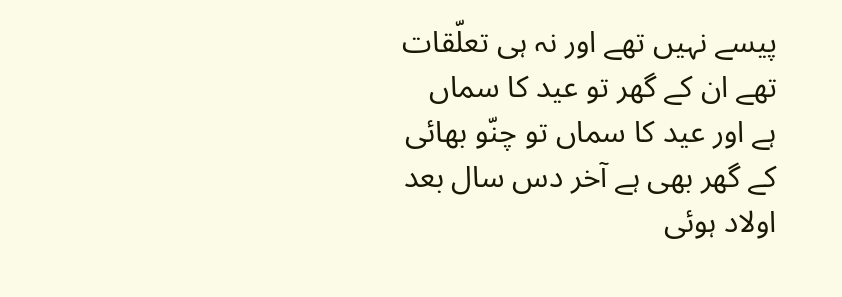پیسے نہیں تھے اور نہ ہی تعلّقات تھے ان کے گھر تو عید کا سماں ہے اور عید کا سماں تو چنّو بھائی کے گھر بھی ہے آخر دس سال بعد اولاد ہوئی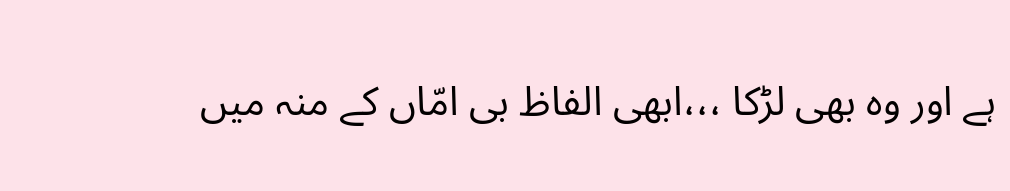ہے اور وہ بھی لڑکا ،،،ابھی الفاظ بی امّاں کے منہ میں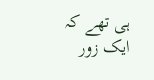ہی تھے کہ ایک زور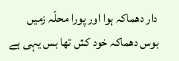دار دھماکہ ہوا اور پورا محلّہ زمیں بوس دھماکہ خود کش تھا بس یہی ہے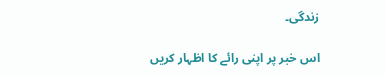زندگی۔

اس خبر پر اپنی رائے کا اظہار کریں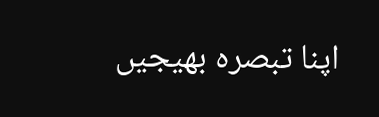اپنا تبصرہ بھیجیں